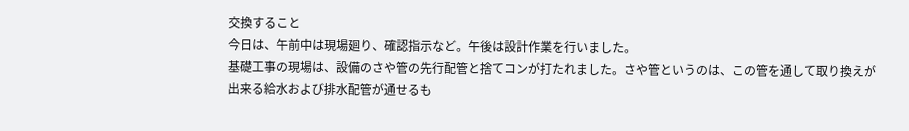交換すること
今日は、午前中は現場廻り、確認指示など。午後は設計作業を行いました。
基礎工事の現場は、設備のさや管の先行配管と捨てコンが打たれました。さや管というのは、この管を通して取り換えが出来る給水および排水配管が通せるも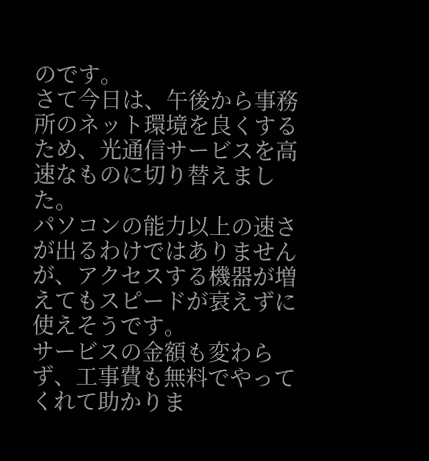のです。
さて今日は、午後から事務所のネット環境を良くするため、光通信サービスを高速なものに切り替えました。
パソコンの能力以上の速さが出るわけではありませんが、アクセスする機器が増えてもスピードが衰えずに使えそうです。
サービスの金額も変わらず、工事費も無料でやってくれて助かりま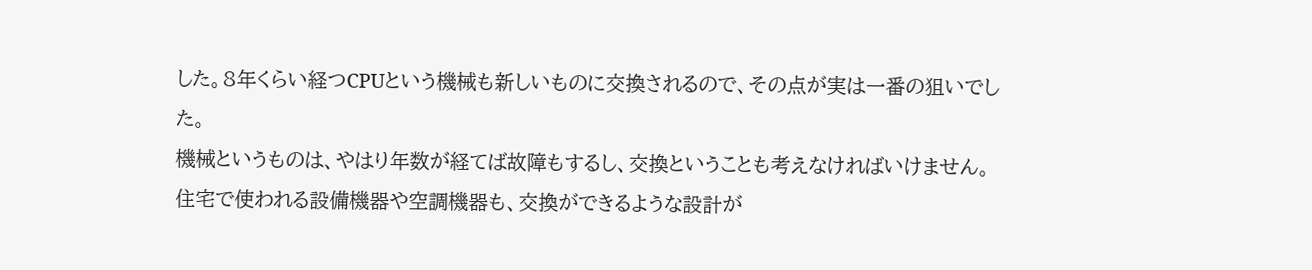した。8年くらい経つCPUという機械も新しいものに交換されるので、その点が実は一番の狙いでした。
機械というものは、やはり年数が経てば故障もするし、交換ということも考えなければいけません。住宅で使われる設備機器や空調機器も、交換ができるような設計が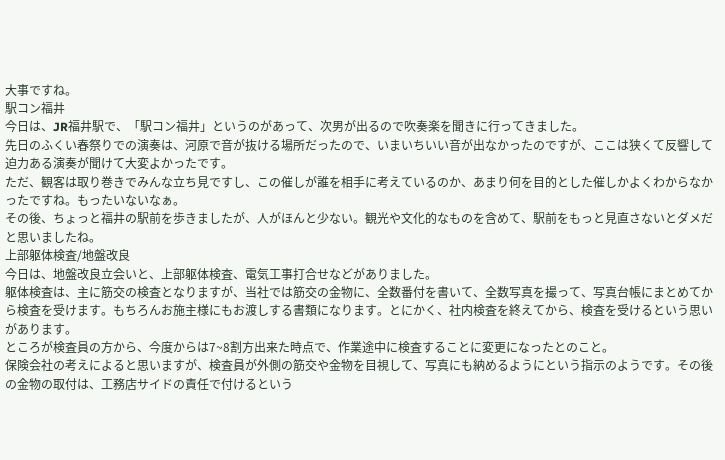大事ですね。
駅コン福井
今日は、JR福井駅で、「駅コン福井」というのがあって、次男が出るので吹奏楽を聞きに行ってきました。
先日のふくい春祭りでの演奏は、河原で音が抜ける場所だったので、いまいちいい音が出なかったのですが、ここは狭くて反響して迫力ある演奏が聞けて大変よかったです。
ただ、観客は取り巻きでみんな立ち見ですし、この催しが誰を相手に考えているのか、あまり何を目的とした催しかよくわからなかったですね。もったいないなぁ。
その後、ちょっと福井の駅前を歩きましたが、人がほんと少ない。観光や文化的なものを含めて、駅前をもっと見直さないとダメだと思いましたね。
上部躯体検査/地盤改良
今日は、地盤改良立会いと、上部躯体検査、電気工事打合せなどがありました。
躯体検査は、主に筋交の検査となりますが、当社では筋交の金物に、全数番付を書いて、全数写真を撮って、写真台帳にまとめてから検査を受けます。もちろんお施主様にもお渡しする書類になります。とにかく、社内検査を終えてから、検査を受けるという思いがあります。
ところが検査員の方から、今度からは7~8割方出来た時点で、作業途中に検査することに変更になったとのこと。
保険会社の考えによると思いますが、検査員が外側の筋交や金物を目視して、写真にも納めるようにという指示のようです。その後の金物の取付は、工務店サイドの責任で付けるという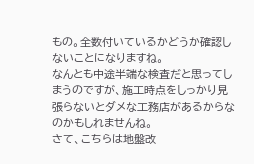もの。全数付いているかどうか確認しないことになりますね。
なんとも中途半端な検査だと思ってしまうのですが、施工時点をしっかり見張らないとダメな工務店があるからなのかもしれませんね。
さて、こちらは地盤改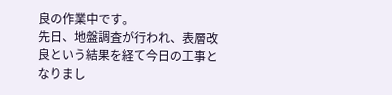良の作業中です。
先日、地盤調査が行われ、表層改良という結果を経て今日の工事となりまし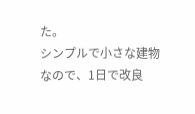た。
シンプルで小さな建物なので、1日で改良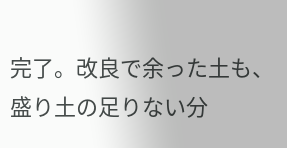完了。改良で余った土も、盛り土の足りない分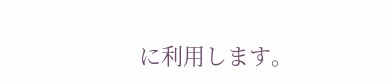に利用します。